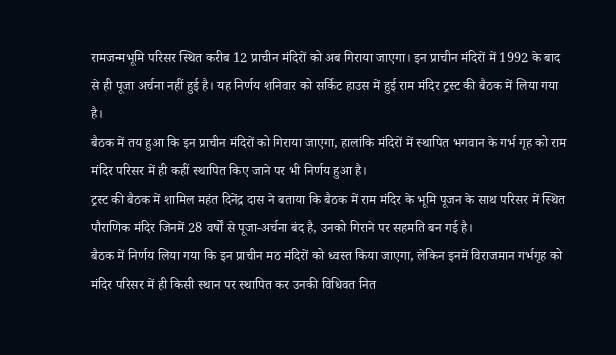रामजन्मभूमि परिसर स्थित करीब 12 प्राचीन मंदिरों को अब गिराया जाएगा। इन प्राचीन मंदिरों में 1992 के बाद से ही पूजा अर्चना नहीं हुई है। यह निर्णय शनिवार को सर्किट हाउस में हुई राम मंदिर ट्रस्ट की बैठक में लिया गया है।
बैठक में तय हुआ कि इन प्राचीन मंदिरों को गिराया जाएगा, हालांकि मंदिरों में स्थापित भगवान के गर्भ गृह को राम मंदिर परिसर में ही कहीं स्थापित किए जाने पर भी निर्णय हुआ है।
ट्रस्ट की बैठक में शामिल महंत दिनेंद्र दास ने बताया कि बैठक में राम मंदिर के भूमि पूजन के साथ परिसर में स्थित पौराणिक मंदिर जिनमें 28 वर्षों से पूजा-अर्चना बंद है, उनको गिराने पर सहमति बन गई है।
बैठक में निर्णय लिया गया कि इन प्राचीन मठ मंदिरों को ध्वस्त किया जाएगा, लेकिन इनमें विराजमान गर्भगृह को मंदिर परिसर में ही किसी स्थान पर स्थापित कर उनकी विधिवत नित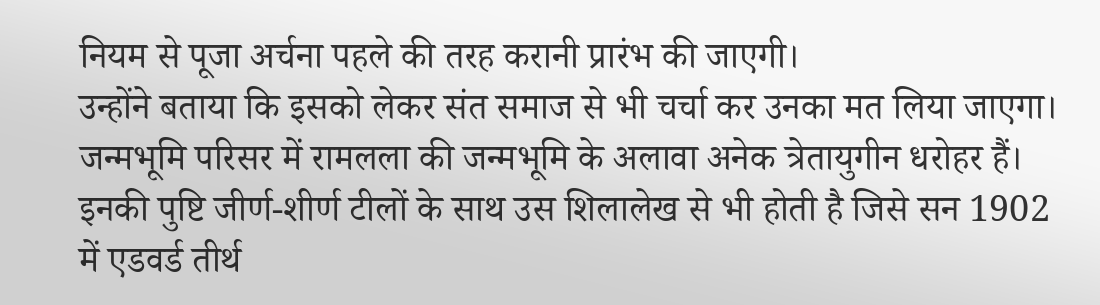नियम से पूजा अर्चना पहले की तरह करानी प्रारंभ की जाएगी।
उन्होंने बताया कि इसको लेकर संत समाज से भी चर्चा कर उनका मत लिया जाएगा। जन्मभूमि परिसर में रामलला की जन्मभूमि के अलावा अनेक त्रेतायुगीन धरोहर हैं।
इनकी पुष्टि जीर्ण-शीर्ण टीलों के साथ उस शिलालेख से भी होती है जिसे सन 1902 में एडवर्ड तीर्थ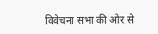विवेचना सभा की ओर से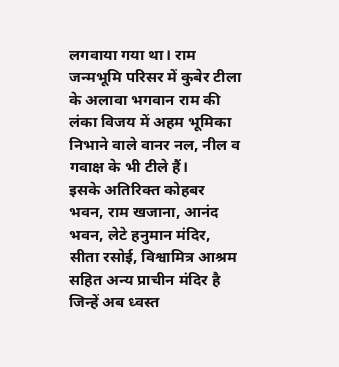लगवाया गया था। राम जन्मभूमि परिसर में कुबेर टीला के अलावा भगवान राम की लंका विजय में अहम भूमिका निभाने वाले वानर नल, नील व गवाक्ष के भी टीले हैं।
इसके अतिरिक्त कोहबर भवन, राम खजाना, आनंद भवन, लेटे हनुमान मंदिर, सीता रसोई, विश्वामित्र आश्रम सहित अन्य प्राचीन मंदिर है जिन्हें अब ध्वस्त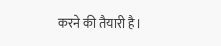करने की तैयारी है।